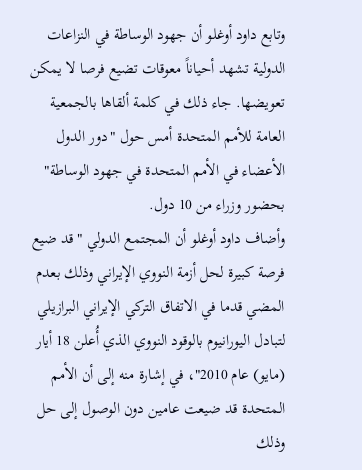وتابع داود أوغلو أن جهود الوساطة في النزاعات الدولية تشهد أحياناً معوقات تضيع فرصا لا يمكن تعويضها. جاء ذلك في كلمة ألقاها بالجمعية العامة للأمم المتحدة أمس حول "دور الدول الأعضاء في الأمم المتحدة في جهود الوساطة" بحضور وزراء من 10 دول.
وأضاف داود أوغلو أن المجتمع الدولي "قد ضيع فرصة كبيرة لحل أزمة النووي الإيراني وذلك بعدم المضي قدما في الاتفاق التركي الإيراني البرازيلي لتبادل اليورانيوم بالوقود النووي الذي أُعلن 18 أيار (مايو) عام 2010"، في إشارة منه إلى أن الأمم المتحدة قد ضيعت عامين دون الوصول إلى حل وذلك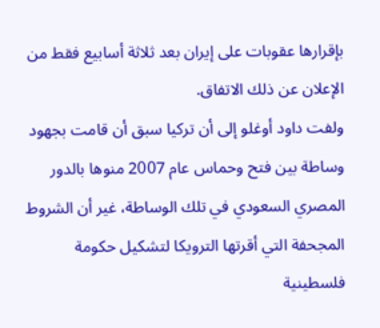بإقرارها عقوبات على إيران بعد ثلاثة أسابيع فقط من الإعلان عن ذلك الاتفاق.
ولفت داود أوغلو إلى أن تركيا سبق أن قامت بجهود وساطة بين فتح وحماس عام 2007 منوها بالدور المصري السعودي في تلك الوساطة، غير أن الشروط المجحفة التي أقرتها الترويكا لتشكيل حكومة فلسطينية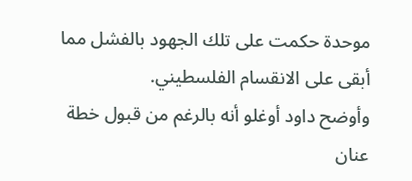موحدة حكمت على تلك الجهود بالفشل مما أبقى على الانقسام الفلسطيني.
وأوضح داود أوغلو أنه بالرغم من قبول خطة عنان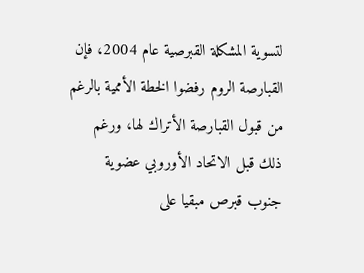لتسوية المشكلة القبرصية عام 2004، فإن القبارصة الروم رفضوا الخطة الأممية بالرغم من قبول القبارصة الأتراك لها، ورغم ذلك قبل الاتحاد الأوروبي عضوية جنوب قبرص مبقيا على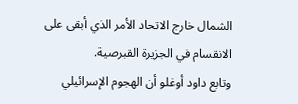الشمال خارج الاتحاد الأمر الذي أبقى على الانقسام في الجزيرة القبرصية.
وتابع داود أوغلو أن الهجوم الإسرائيلي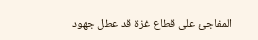المفاجئ على قطاع غزة قد عطل جهود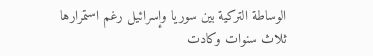الوساطة التركية بين سوريا وإسرائيل رغم استمرارها ثلاث سنوات وكادت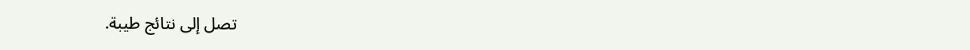تصل إلى نتائج طيبة.